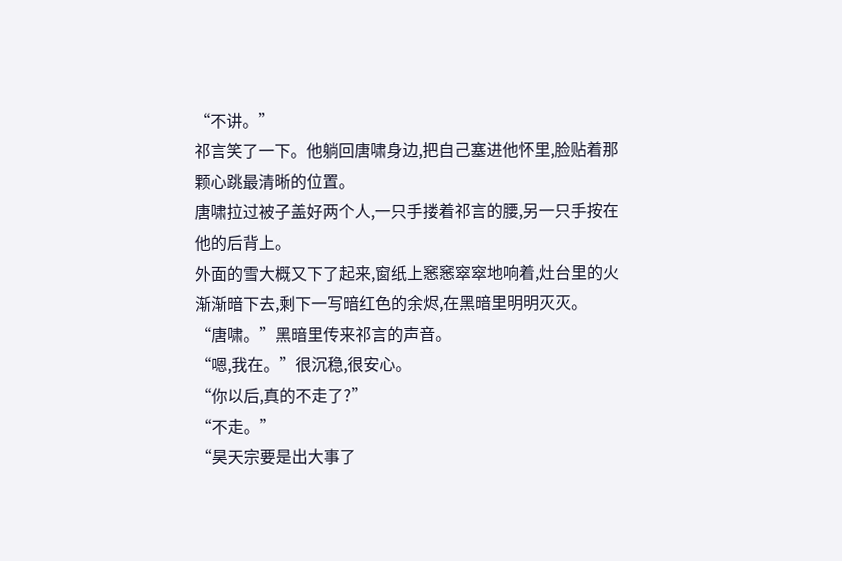“不讲。”
祁言笑了一下。他躺回唐啸身边,把自己塞进他怀里,脸贴着那颗心跳最清晰的位置。
唐啸拉过被子盖好两个人,一只手搂着祁言的腰,另一只手按在他的后背上。
外面的雪大概又下了起来,窗纸上窸窸窣窣地响着,灶台里的火渐渐暗下去,剩下一写暗红色的余烬,在黑暗里明明灭灭。
“唐啸。”黑暗里传来祁言的声音。
“嗯,我在。”很沉稳,很安心。
“你以后,真的不走了?”
“不走。”
“昊天宗要是出大事了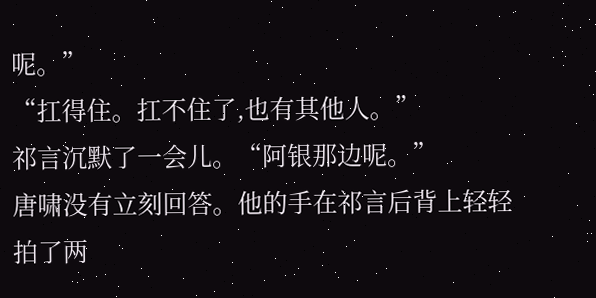呢。”
“扛得住。扛不住了,也有其他人。”
祁言沉默了一会儿。“阿银那边呢。”
唐啸没有立刻回答。他的手在祁言后背上轻轻拍了两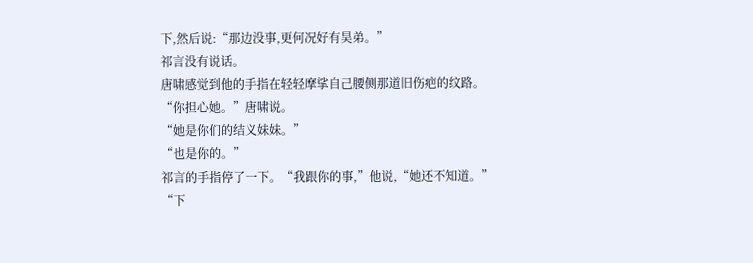下,然后说:“那边没事,更何况好有昊弟。”
祁言没有说话。
唐啸感觉到他的手指在轻轻摩挲自己腰侧那道旧伤疤的纹路。
“你担心她。”唐啸说。
“她是你们的结义妹妹。”
“也是你的。”
祁言的手指停了一下。“我跟你的事,”他说,“她还不知道。”
“下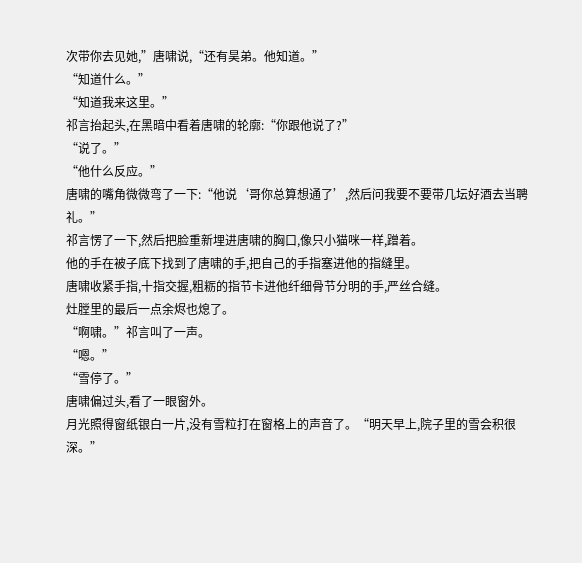次带你去见她,”唐啸说,“还有昊弟。他知道。”
“知道什么。”
“知道我来这里。”
祁言抬起头,在黑暗中看着唐啸的轮廓:“你跟他说了?”
“说了。”
“他什么反应。”
唐啸的嘴角微微弯了一下:“他说‘哥你总算想通了’,然后问我要不要带几坛好酒去当聘礼。”
祁言愣了一下,然后把脸重新埋进唐啸的胸口,像只小猫咪一样,蹭着。
他的手在被子底下找到了唐啸的手,把自己的手指塞进他的指缝里。
唐啸收紧手指,十指交握,粗粝的指节卡进他纤细骨节分明的手,严丝合缝。
灶膛里的最后一点余烬也熄了。
“啊啸。”祁言叫了一声。
“嗯。”
“雪停了。”
唐啸偏过头,看了一眼窗外。
月光照得窗纸银白一片,没有雪粒打在窗格上的声音了。“明天早上,院子里的雪会积很深。”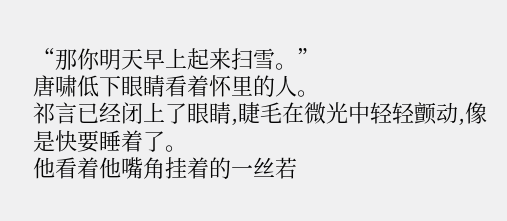“那你明天早上起来扫雪。”
唐啸低下眼睛看着怀里的人。
祁言已经闭上了眼睛,睫毛在微光中轻轻颤动,像是快要睡着了。
他看着他嘴角挂着的一丝若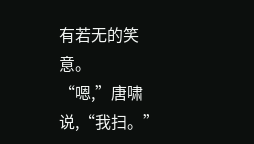有若无的笑意。
“嗯,”唐啸说,“我扫。”